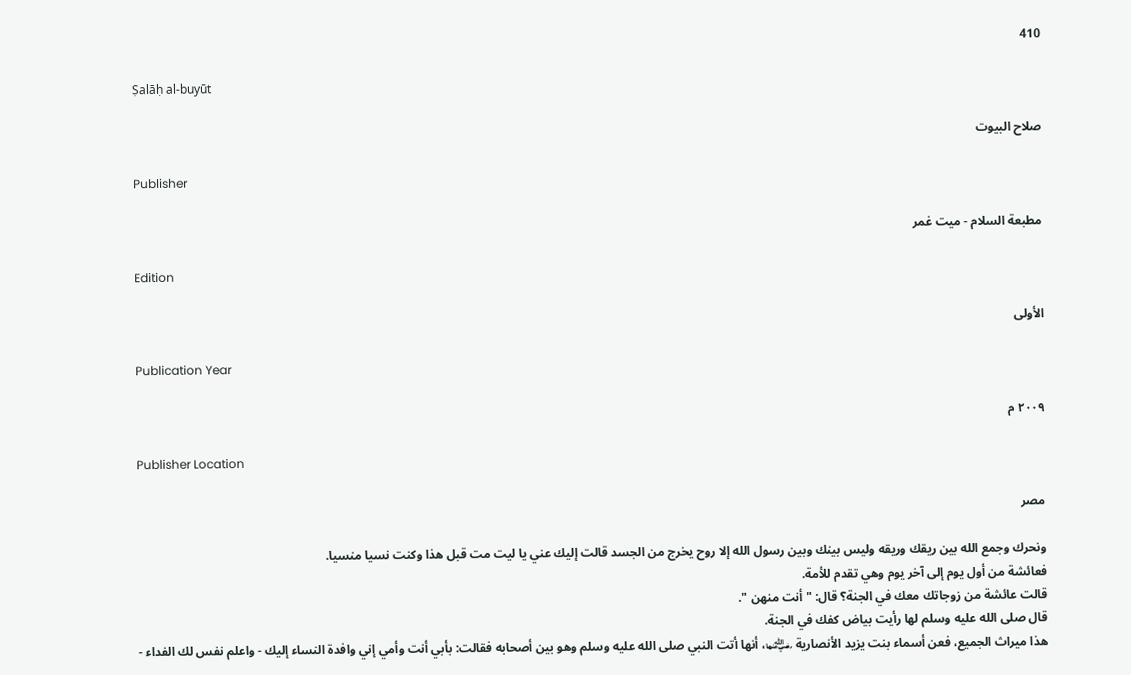410

Ṣalāḥ al-buyūt

صلاح البيوت

Publisher

مطبعة السلام - ميت غمر

Edition

الأولى

Publication Year

٢٠٠٩ م

Publisher Location

مصر

ونحرك وجمع الله بين ريقك وريقه وليس بينك وبين رسول الله إلا روح يخرج من الجسد قالت إليك عني يا ليت مت قبل هذا وكنت نسيا منسيا.
فعائشة من أول يوم إلى آخر يوم وهي تقدم للأمة.
قالت عائشة من زوجاتك معك في الجنة؟ قال: " أنت منهن ".
قال صلى الله عليه وسلم لها رأيت بياض كفك في الجنة.
هذا ميراث الجميع، فعن أسماء بنت يزيد الأنصارية ﵂، أنها أتت النبي صلى الله عليه وسلم وهو بين أصحابه فقالت: بأبي أنت وأمي إني وافدة النساء إليك - واعلم نفس لك الفداء -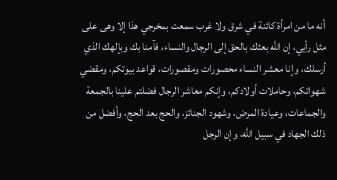أنه ما من امرأة كائنة في شرق ولا غرب سمعت بمخرجي هذا إلا وهى على مثل رأيي، إن الله بعثك بالحق إلى الرجال والنساء، فآمنا بك وبإلهك الذي أرسلك، وإنا معشر النساء محصورات ومقصورات، قواعد بيوتكم، ومقضي شهواتكم، وحاملات أولادكم، وإنكم معاشر الرجال فضلتم علينا بالجمعة والجماعات، وعيادة المرض، وشهود الجنائز، والحج بعد الحج، وأفضل من ذلك الجهاد في سبيل الله، وإن الرجل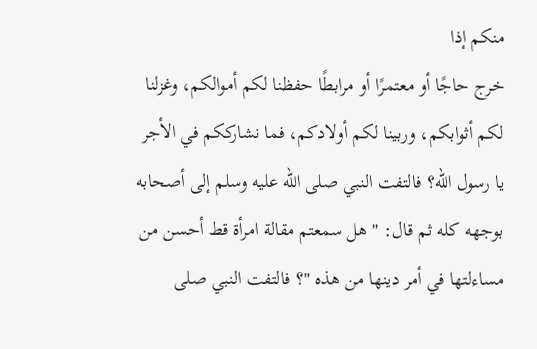منكم إذا
خرج حاجًا أو معتمرًا أو مرابطًا حفظنا لكم أموالكم، وغزلنا لكم أثوابكم، وربينا لكم أولادكم، فما نشارككم في الأجر يا رسول الله؟ فالتفت النبي صلى الله عليه وسلم إلى أصحابه بوجهه كله ثم قال: " هل سمعتم مقالة امرأة قط أحسن من مساءلتها في أمر دينها من هذه "؟ فالتفت النبي صلى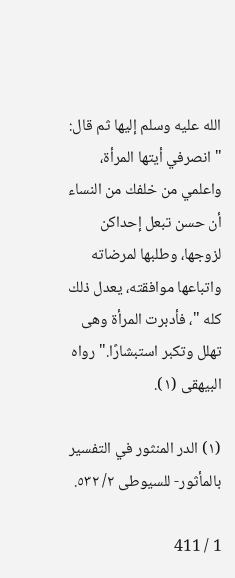الله عليه وسلم إليها ثم قال: " انصرفي أيتها المرأة، واعلمي من خلفك من النساء أن حسن تبعل إحداكن لزوجها، وطلبها لمرضاته واتباعها موافقته، يعدل ذلك كله "، فأدبرت المرأة وهى تهلل وتكبر استبشارًا." رواه البيهقى (١).

(١) الدر المنثور في التفسير بالمأثور- للسيوطى ٢/ ٥٣٢.

1 / 411